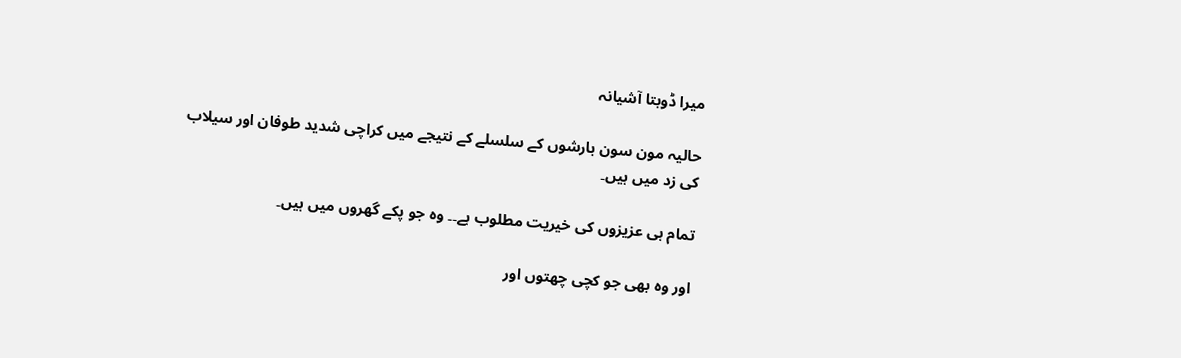میرا ڈوبتا آشیانہ

حالیہ مون سون بارشوں کے سلسلے کے نتیجے میں کراچی شدید طوفان اور سیلاب کی زد میں ہیں۔

تمام ہی عزیزوں کی خیریت مطلوب ہے۔۔ وہ جو پکے گھروں میں ہیں۔

اور وہ بھی جو کچی چھتوں اور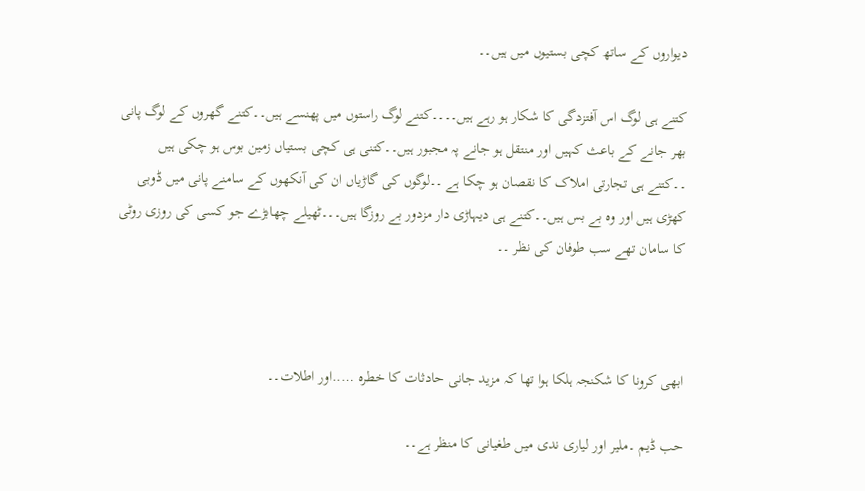دیواروں کے ساتھ کچی بستیوں میں ہیں۔۔

کتنے ہی لوگ اس آفتزدگی کا شکار ہو رہے ہیں۔۔۔۔کتنے لوگ راستوں میں پھنسے ہیں۔۔کتنے گھروں کے لوگ پانی بھر جانے کے باعث کہیں اور منتقل ہو جانے پہ مجبور ہیں۔۔کتنی ہی کچی بستیاں زمین بوس ہو چکی ہیں ۔۔کتنے ہی تجارتی املاک کا نقصان ہو چکا ہے ۔۔لوگوں کی گاڑیاں ان کی آنکھوں کے سامنے پانی میں ڈوبی کھڑی ہیں اور وہ بے بس ہیں۔۔کتنے ہی دیہاڑی دار مزدور بے روزگا ہیں۔۔۔ٹھیلے چھابڑے جو کسی کی روزی روٹی کا سامان تھے سب طوفان کی نظر ۔۔



ابھی کرونا کا شکنجہ ہلکا ہوا تھا کہ مزید جانی حادثات کا خطرہ …..اور اطلات۔۔

حب ڈیم ۔ملیر اور لیاری ندی میں طغیانی کا منظر ہے۔۔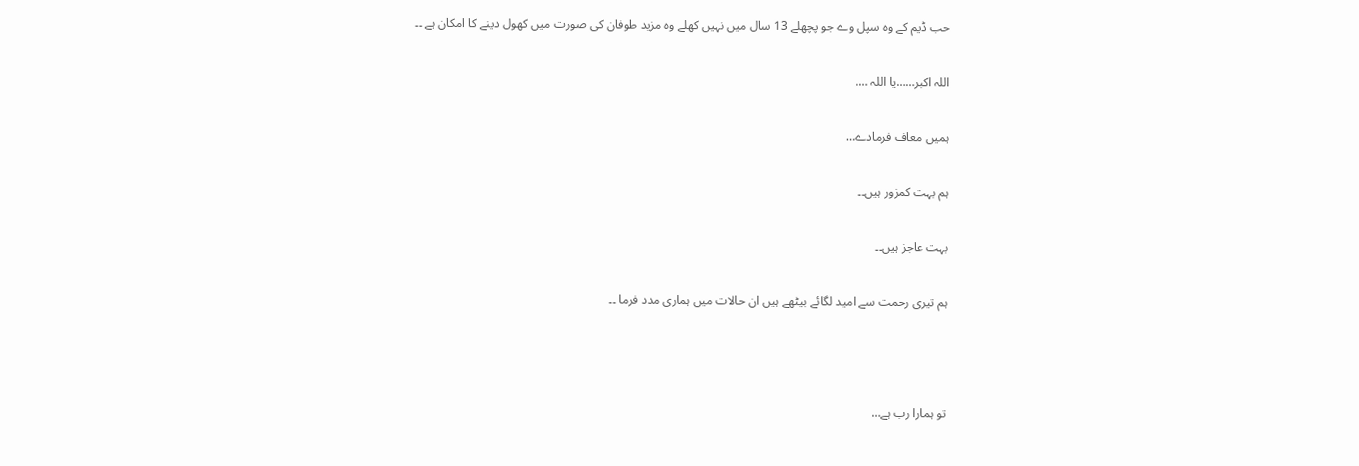حب ڈیم کے وہ سپل وے جو پچھلے 13 سال میں نہیں کھلے وہ مزید طوفان کی صورت میں کھول دینے کا امکان ہے ۔۔

اللہ اکبر……یا اللہ ….

ہمیں معاف فرمادے…

ہم بہت کمزور ہیں۔۔

بہت عاجز ہیں۔۔

ہم تیری رحمت سے امید لگائے بیٹھے ہیں ان حالات میں ہماری مدد فرما ۔۔



تو ہمارا رب ہے…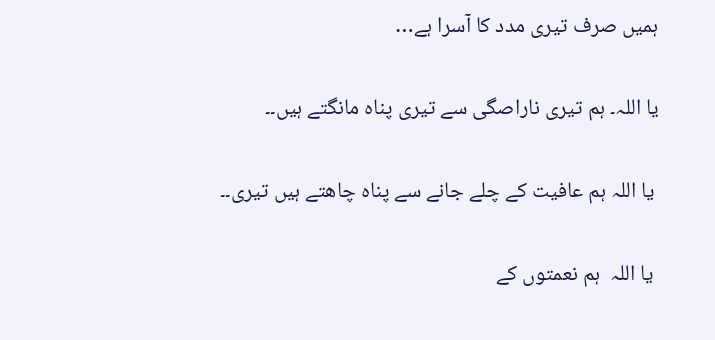ہمیں صرف تیری مدد کا آسرا ہے…

یا اللہ۔ ہم تیری ناراصگی سے تیری پناہ مانگتے ہیں۔۔

 یا اللہ ہم عافیت کے چلے جانے سے پناہ چاھتے ہیں تیری۔۔

 یا اللہ  ہم نعمتوں کے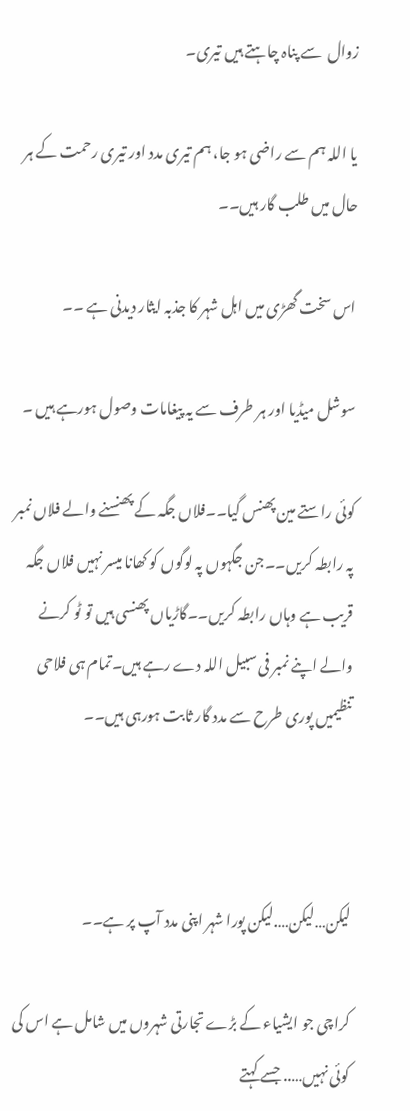زوال  سے پناہ چاہتے ہیں تیری۔

یا اللہ ہم سے راضی ہو جا، ہم تیری مدد اور تیری رحمت کے ہر حال میں طلب گار ہیں۔۔

اس سخت گھڑی میں اہل شہر کا جذبہ ایثار دیدنی ہے ۔۔

سوشل میڈیا اور ہر طرف سے یہ پیغامات وصول ہورہے ہیں ۔

کوئی راستے مین پھنس گیا۔۔فلاں جگہ کے پھنسنے والے فلاں نمبر پہ رابطہ کریں۔۔جن جگہوں پہ لوگوں کو کھانا میسر نہیں فلاں جگہ قریب ہے وہاں رابطہ کریں۔۔گاڑیاں پھنسی ہیں تو ٹو کرنے والے اپنے نمبر فی سبیل اللہ دے رہے ہیں۔تمام ہی فلاحی تنظیمیں پوری طرح سے مدد گار ثابت ہورہی ہیں۔۔



لیکن…لیکن….لیکن پورا شہر اپنی مدد آپ پر ہے۔۔

کراچی جو ایشیاء کے بڑے تجارتی شہروں میں شامل ہے اس کی کوئی نہیں….. جسے کہتے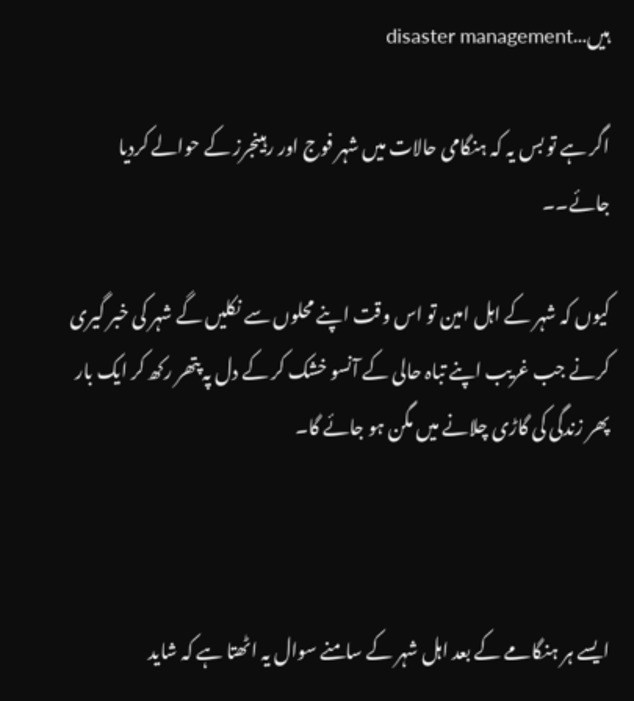ہیں…disaster management

اگر ہے تو بس یہ کہ ہنگامی حالات میں شہر فوج اور رہینجرز کے حوالے کردیا جائے۔۔

کیوں کہ شہر کے اہل امین تو اس وقت اپنے محلوں سے نکلیں گے شہر کی خبر گیری کرنے جب غریب اپنے تباہ حالی کے آنسو خشک کر کے دل پہ پتھر رکھ کر ایک بار پھر زندگی کی گاڑی چلانے میں مگن ہو جائے گا۔



ایسے ہر ہنگامے کے بعد اہل شہر کے سامنے سوال یہ اٹھتا ہے کہ شاید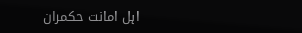اہل امانت حکمران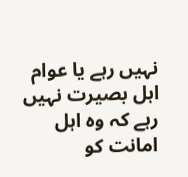نہیں رہے یا عوام اہل بصیرت نہیں رہے کہ وہ اہل امانت کو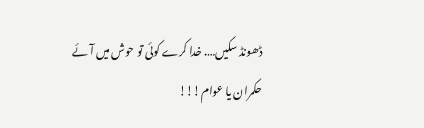ڈھونڈ سکیں…. خدا کرے کوئی تو حوش میں آئے حکمران یا عوام!!!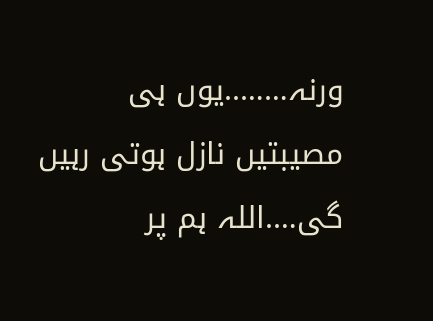ورنہ……..یوں ہی مصیبتیں نازل ہوتی رہیں گی….اللہ ہم پر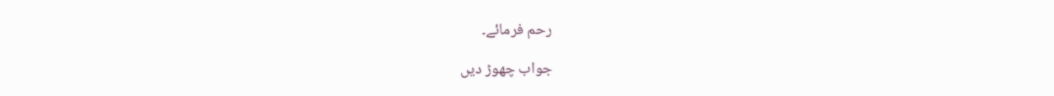رحم فرمائے۔

جواب چھوڑ دیں